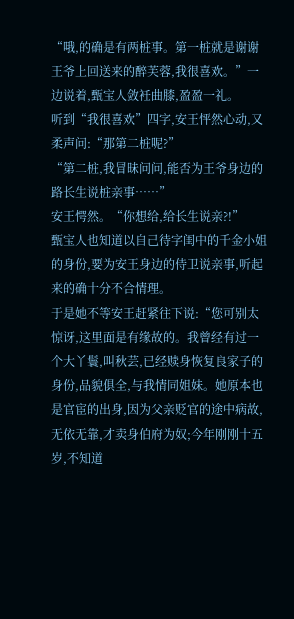“哦,的确是有两桩事。第一桩就是谢谢王爷上回送来的醉芙蓉,我很喜欢。”一边说着,甄宝人敛衽曲膝,盈盈一礼。
听到“我很喜欢”四字,安王怦然心动,又柔声问:“那第二桩呢?”
“第二桩,我冒昧问问,能否为王爷身边的路长生说桩亲事……”
安王愕然。“你想给,给长生说亲?!”
甄宝人也知道以自己待字闺中的千金小姐的身份,要为安王身边的侍卫说亲事,听起来的确十分不合情理。
于是她不等安王赶紧往下说:“您可别太惊讶,这里面是有缘故的。我曾经有过一个大丫鬟,叫秋芸,已经赎身恢复良家子的身份,品貌俱全,与我情同姐妹。她原本也是官宦的出身,因为父亲贬官的途中病故,无依无靠,才卖身伯府为奴;今年刚刚十五岁,不知道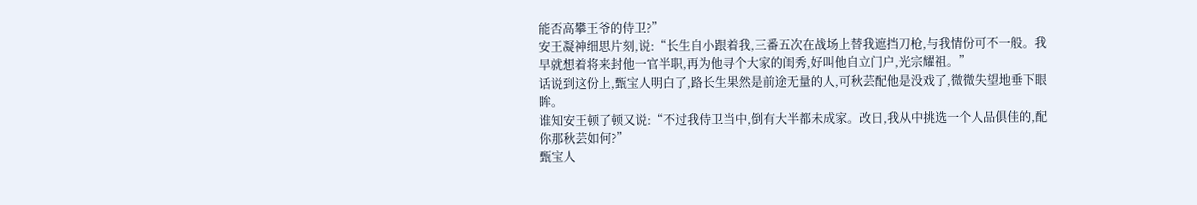能否高攀王爷的侍卫?”
安王凝神细思片刻,说:“长生自小跟着我,三番五次在战场上替我遮挡刀枪,与我情份可不一般。我早就想着将来封他一官半职,再为他寻个大家的闺秀,好叫他自立门户,光宗耀祖。”
话说到这份上,甄宝人明白了,路长生果然是前途无量的人,可秋芸配他是没戏了,微微失望地垂下眼眸。
谁知安王顿了顿又说:“不过我侍卫当中,倒有大半都未成家。改日,我从中挑选一个人品俱佳的,配你那秋芸如何?”
甄宝人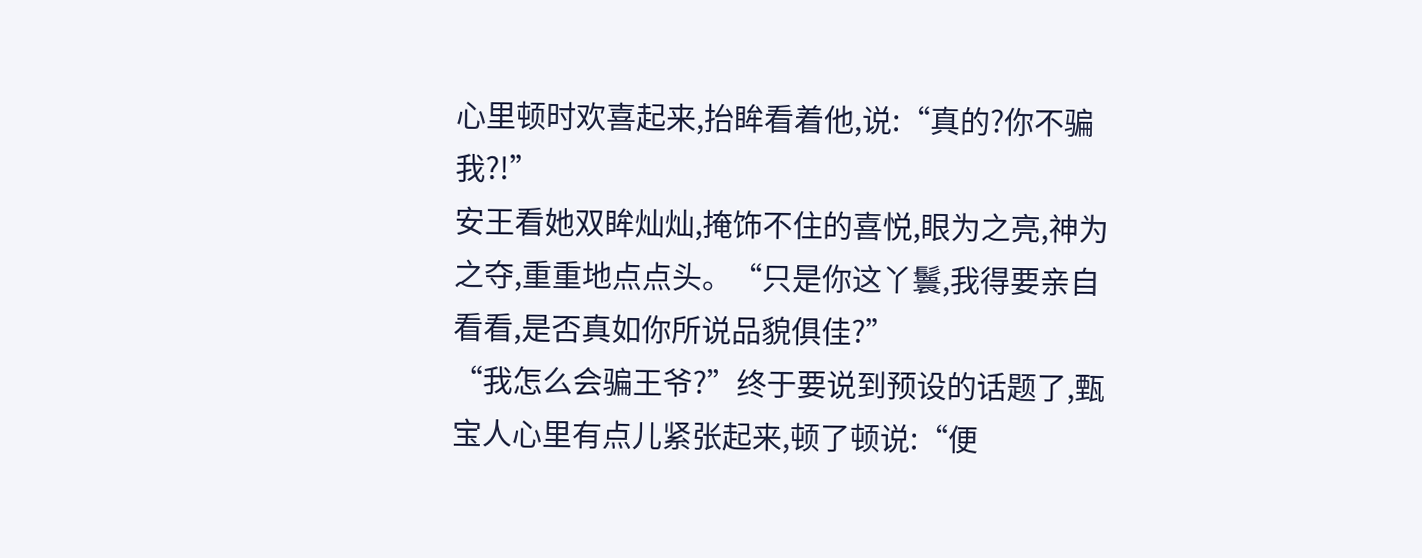心里顿时欢喜起来,抬眸看着他,说:“真的?你不骗我?!”
安王看她双眸灿灿,掩饰不住的喜悦,眼为之亮,神为之夺,重重地点点头。“只是你这丫鬟,我得要亲自看看,是否真如你所说品貌俱佳?”
“我怎么会骗王爷?”终于要说到预设的话题了,甄宝人心里有点儿紧张起来,顿了顿说:“便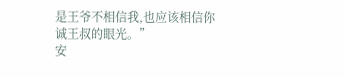是王爷不相信我,也应该相信你诚王叔的眼光。”
安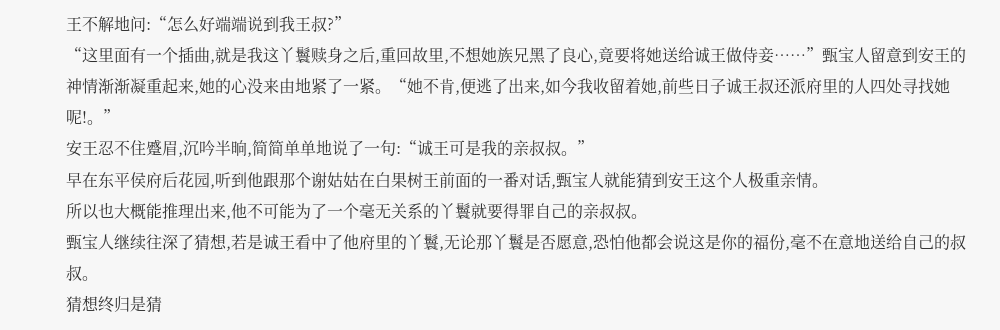王不解地问:“怎么好端端说到我王叔?”
“这里面有一个插曲,就是我这丫鬟赎身之后,重回故里,不想她族兄黑了良心,竟要将她送给诚王做侍妾……”甄宝人留意到安王的神情渐渐凝重起来,她的心没来由地紧了一紧。“她不肯,便逃了出来,如今我收留着她,前些日子诚王叔还派府里的人四处寻找她呢!。”
安王忍不住蹙眉,沉吟半晌,简简单单地说了一句:“诚王可是我的亲叔叔。”
早在东平侯府后花园,听到他跟那个谢姑姑在白果树王前面的一番对话,甄宝人就能猜到安王这个人极重亲情。
所以也大概能推理出来,他不可能为了一个毫无关系的丫鬟就要得罪自己的亲叔叔。
甄宝人继续往深了猜想,若是诚王看中了他府里的丫鬟,无论那丫鬟是否愿意,恐怕他都会说这是你的福份,毫不在意地送给自己的叔叔。
猜想终归是猜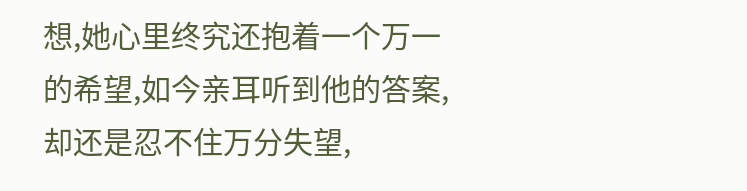想,她心里终究还抱着一个万一的希望,如今亲耳听到他的答案,却还是忍不住万分失望,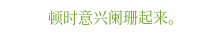顿时意兴阑珊起来。